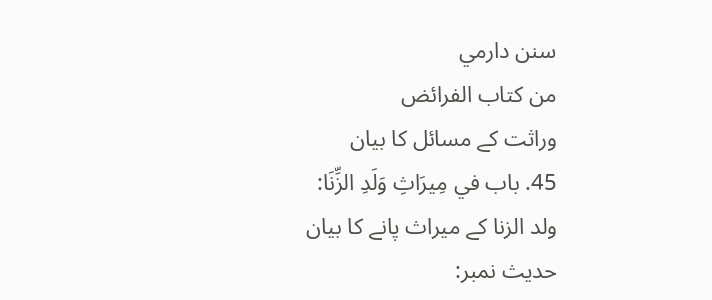سنن دارمي
من كتاب الفرائض
وراثت کے مسائل کا بیان
45. باب في مِيرَاثِ وَلَدِ الزِّنَا:
ولد الزنا کے میراث پانے کا بیان
حدیث نمبر: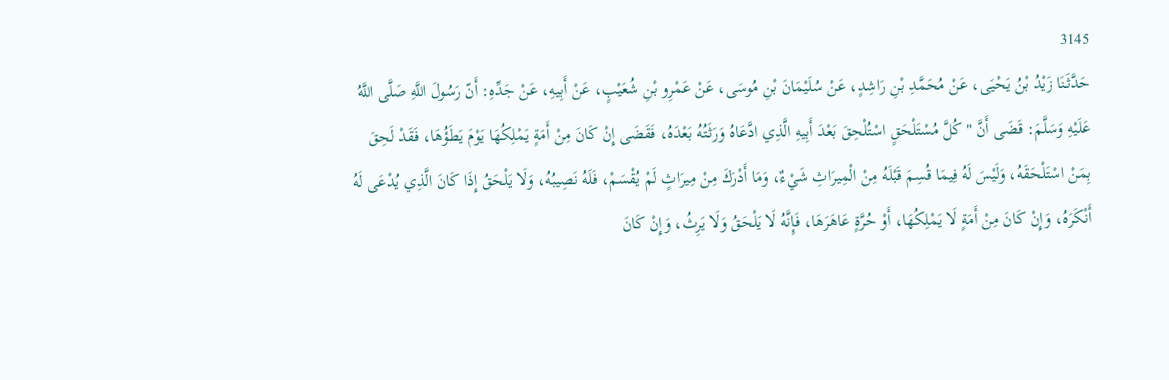3145
حَدَّثَنَا زَيْدُ بْنُ يَحْيَى، عَنْ مُحَمَّدِ بْنِ رَاشِدٍ، عَنْ سُلَيْمَانَ بْنِ مُوسَى، عَنْ عَمْرِو بْنِ شُعَيْبٍ، عَنْ أَبِيهِ، عَنْ جَدِّهِ: أَنّ رَسُولَ اللَّهِ صَلَّى اللَّهُ عَلَيْهِ وَسَلَّمَ: قَضَى أَنَّ "كُلَّ مُسْتَلْحَقٍ اسْتُلْحِقَ بَعْدَ أَبِيهِ الَّذِي ادَّعَاهُ وَرَثَتُهُ بَعْدَهُ، فَقَضَى إِنْ كَانَ مِنْ أَمَةٍ يَمْلِكُهَا يَوْمَ يَطَؤُهَا، فَقَدْ لَحِقَ بِمَنْ اسْتَلْحَقَهُ، وَلَيْسَ لَهُ فِيمَا قُسِمَ قَبْلَهُ مِنْ الْمِيرَاثِ شَيْءٌ، وَمَا أَدْرَكَ مِنْ مِيرَاثٍ لَمْ يُقْسَمْ، فَلَهُ نَصِيبُهُ، وَلَا يَلْحَقُ إِذَا كَانَ الَّذِي يُدْعَى لَهُ أَنْكَرَهُ، وَإِنْ كَانَ مِنْ أَمَةٍ لَا يَمْلِكُهَا، أَوْ حُرَّةٍ عَاهَرَهَا، فَإِنَّهُ لَا يَلْحَقُ وَلَا يَرِثُ، وَإِنْ كَانَ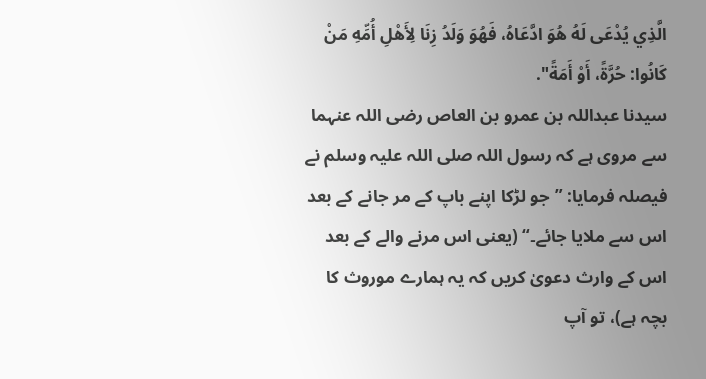الَّذِي يُدْعَى لَهُ هُوَ ادَّعَاهُ، فَهُوَ وَلَدُ زِنَا لِأَهْلِ أُمِّهِ مَنْ كَانُوا: حُرَّةً، أَوْ أَمَةً".
سیدنا عبداللہ بن عمرو بن العاص رضی اللہ عنہما سے مروی ہے کہ رسول اللہ صلی اللہ علیہ وسلم نے فیصلہ فرمایا: ”جو لڑکا اپنے باپ کے مر جانے کے بعد اس سے ملایا جائے۔“ (یعنی اس مرنے والے کے بعد اس کے وارث دعویٰ کریں کہ یہ ہمارے موروث کا بچہ ہے)، تو آپ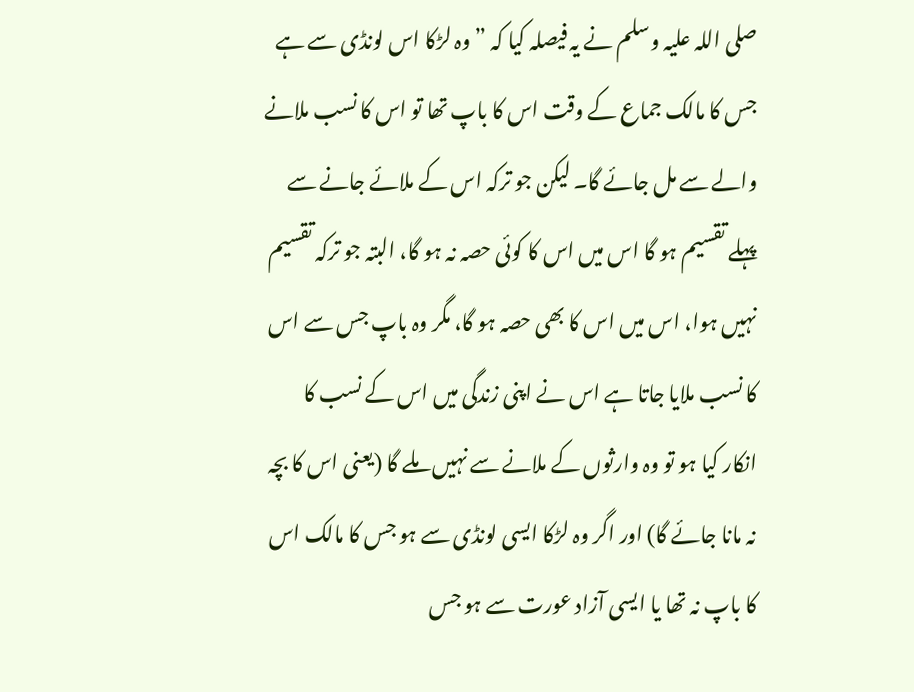صلی اللہ علیہ وسلم نے یہ فیصلہ کیا کہ ”وہ لڑکا اس لونڈی سے ہے جس کا مالک جماع کے وقت اس کا باپ تھا تو اس کا نسب ملانے والے سے مل جائے گا۔ لیکن جو ترکہ اس کے ملائے جانے سے پہلے تقسیم ہو گا اس میں اس کا کوئی حصہ نہ ہو گا، البتہ جو ترکہ تقسیم نہیں ہوا، اس میں اس کا بھی حصہ ہو گا، مگر وہ باپ جس سے اس کا نسب ملایا جاتا ہے اس نے اپنی زندگی میں اس کے نسب کا انکار کیا ہو تو وہ وارثوں کے ملانے سے نہیں ملے گا (یعنی اس کا بچہ نہ مانا جائے گا) اور اگر وہ لڑکا ایسی لونڈی سے ہو جس کا مالک اس کا باپ نہ تھا یا ایسی آزاد عورت سے ہو جس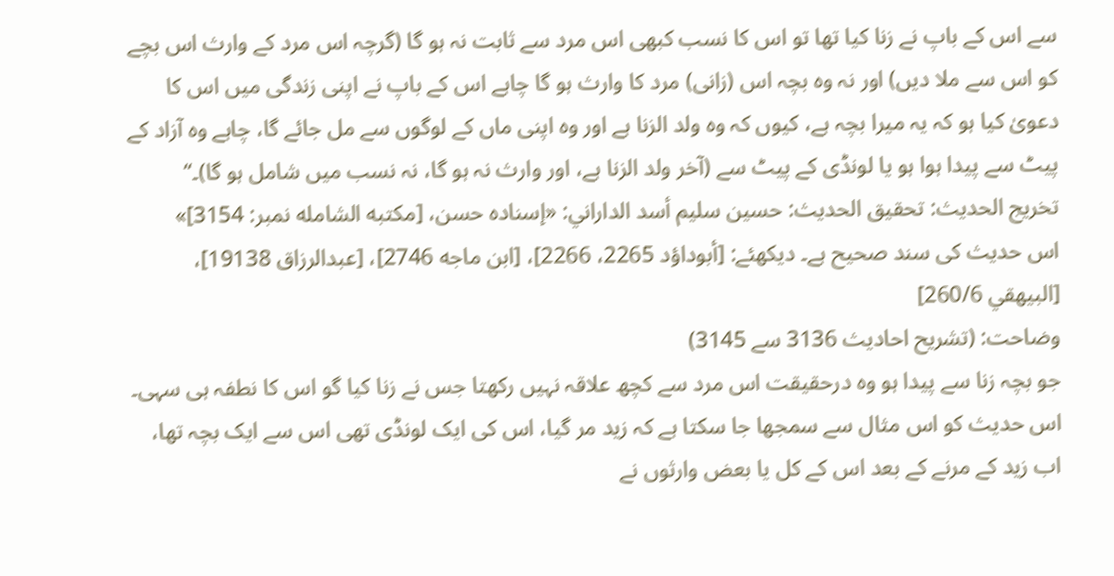سے اس کے باپ نے زنا کیا تھا تو اس کا نسب کبھی اس مرد سے ثابت نہ ہو گا (گرچہ اس مرد کے وارث اس بچے کو اس سے ملا دیں) اور نہ وہ بچہ اس (زانی) مرد کا وارث ہو گا چاہے اس کے باپ نے اپنی زندگی میں اس کا دعویٰ کیا ہو کہ یہ میرا بچہ ہے، کیوں کہ وہ ولد الزنا ہے اور وہ اپنی ماں کے لوگوں سے مل جائے گا، چاہے وہ آزاد کے پیٹ سے پیدا ہوا ہو یا لونڈی کے پیٹ سے (آخر ولد الزنا ہے، اور وارث نہ ہو گا، نہ نسب میں شامل ہو گا)۔“
تخریج الحدیث: تحقيق الحديث: حسين سليم أسد الداراني: «إسناده حسن، [مكتبه الشامله نمبر: 3154]»
اس حدیث کی سند صحیح ہے۔ دیکھئے: [أبوداؤد 2265، 2266]، [ابن ماجه 2746]، [عبدالرزاق 19138]، [البيهقي 260/6]
وضاحت: (تشریح احادیث 3136 سے 3145)
جو بچہ زنا سے پیدا ہو وہ درحقیقت اس مرد سے کچھ علاقہ نہیں رکھتا جس نے زنا کیا گو اس کا نطفہ ہی سہی۔
اس حدیث کو اس مثال سے سمجھا جا سکتا ہے کہ زید مر گیا، اس کی ایک لونڈی تھی اس سے ایک بچہ تھا، اب زید کے مرنے کے بعد اس کے کل یا بعض وارثوں نے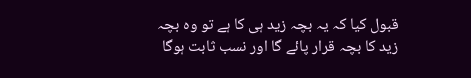قبول کیا کہ یہ بچہ زید ہی کا ہے تو وہ بچہ زید کا بچہ قرار پائے گا اور نسب ثابت ہوگا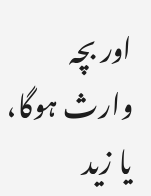اور بچہ وارث ہوگا، یا زید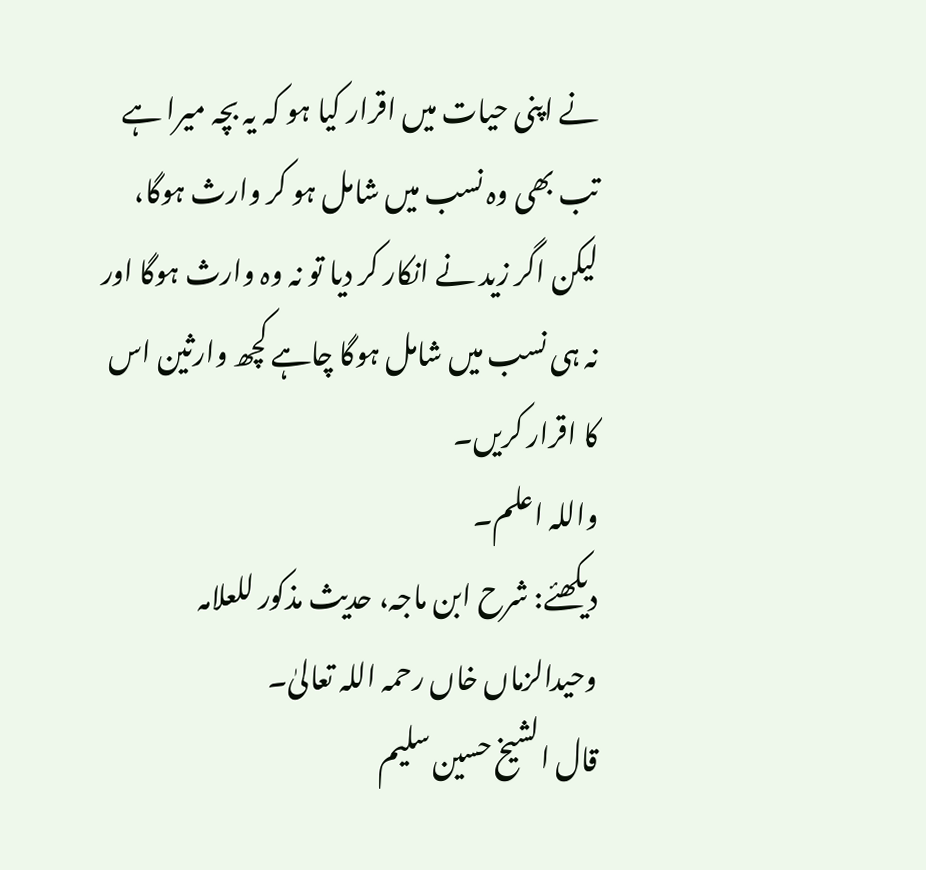نے اپنی حیات میں اقرار کیا ہو کہ یہ بچہ میرا ہے تب بھی وہ نسب میں شامل ہو کر وارث ہوگا، لیکن اگر زید نے انکار کر دیا تو نہ وہ وارث ہوگا اور نہ ہی نسب میں شامل ہوگا چاہے کچھ وارثین اس کا اقرار کریں۔
واللہ اعلم۔
دیکھئے: شرح ابن ماجہ، حدیث مذکور للعلامہ وحیدالزماں خاں رحمہ اللہ تعالیٰ۔
قال الشيخ حسين سليم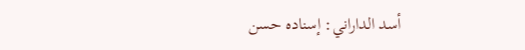أسد الداراني: إسناده حسن